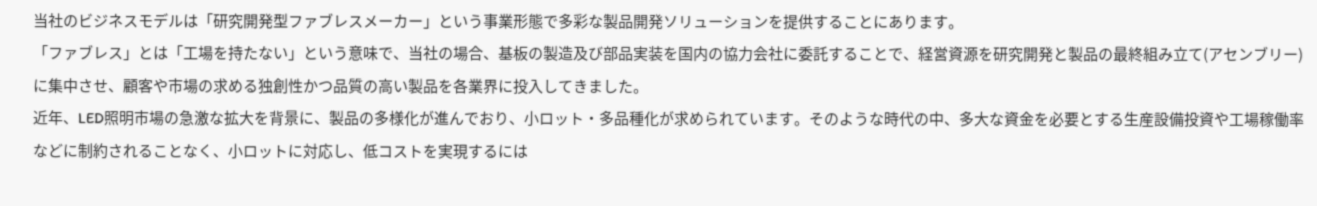当社のビジネスモデルは「研究開発型ファブレスメーカー」という事業形態で多彩な製品開発ソリューションを提供することにあります。
「ファブレス」とは「工場を持たない」という意味で、当社の場合、基板の製造及び部品実装を国内の協力会社に委託することで、経営資源を研究開発と製品の最終組み立て(アセンブリー)に集中させ、顧客や市場の求める独創性かつ品質の高い製品を各業界に投入してきました。
近年、LED照明市場の急激な拡大を背景に、製品の多様化が進んでおり、小ロット・多品種化が求められています。そのような時代の中、多大な資金を必要とする生産設備投資や工場稼働率などに制約されることなく、小ロットに対応し、低コストを実現するには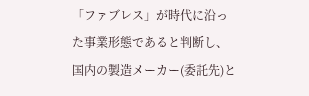「ファブレス」が時代に沿った事業形態であると判断し、国内の製造メーカー(委託先)と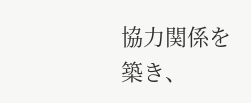協力関係を築き、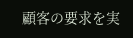顧客の要求を実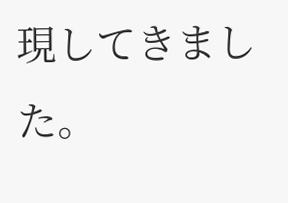現してきました。